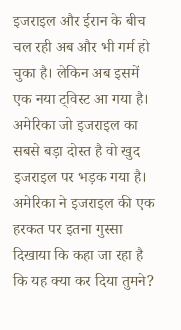इजराइल और ईरान के बीच चल रही अब और भी गर्म हो चुका है। लेकिन अब इसमें एक नया ट्विस्ट आ गया है। अमेरिका जो इजराइल का सबसे बड़ा दोस्त है वो खुद इजराइल पर भड़क गया है। अमेरिका ने इजराइल की एक हरकत पर इतना गुस्सा दिखाया कि कहा जा रहा है कि यह क्या कर दिया तुमने?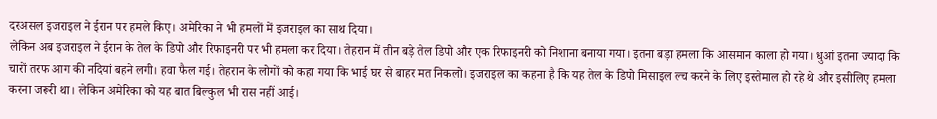दरअसल इजराइल ने ईरान पर हमले किए। अमेरिका ने भी हमलों में इजराइल का साथ दिया।
लेकिन अब इजराइल ने ईरान के तेल के डिपो और रिफाइनरी पर भी हमला कर दिया। तेहरान में तीन बड़े तेल डिपो और एक रिफाइनरी को निशाना बनाया गया। इतना बड़ा हमला कि आसमान काला हो गया। धुआं इतना ज्यादा कि चारों तरफ आग की नदियां बहने लगी। हवा फैल गई। तेहरान के लोगों को कहा गया कि भाई घर से बाहर मत निकलो। इजराइल का कहना है कि यह तेल के डिपो मिसाइल ल्च करने के लिए इस्तेमाल हो रहे थे और इसीलिए हमला करना जरूरी था। लेकिन अमेरिका को यह बात बिल्कुल भी रास नहीं आई।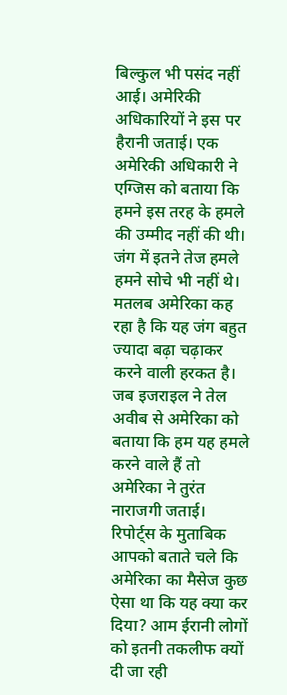बिल्कुल भी पसंद नहीं आई। अमेरिकी अधिकारियों ने इस पर हैरानी जताई। एक अमेरिकी अधिकारी ने एग्जिस को बताया कि हमने इस तरह के हमले की उम्मीद नहीं की थी। जंग में इतने तेज हमले हमने सोचे भी नहीं थे। मतलब अमेरिका कह रहा है कि यह जंग बहुत ज्यादा बढ़ा चढ़ाकर करने वाली हरकत है। जब इजराइल ने तेल अवीब से अमेरिका को बताया कि हम यह हमले करने वाले हैं तो अमेरिका ने तुरंत नाराजगी जताई।
रिपोर्ट्स के मुताबिक आपको बताते चले कि अमेरिका का मैसेज कुछ ऐसा था कि यह क्या कर दिया? आम ईरानी लोगों को इतनी तकलीफ क्यों दी जा रही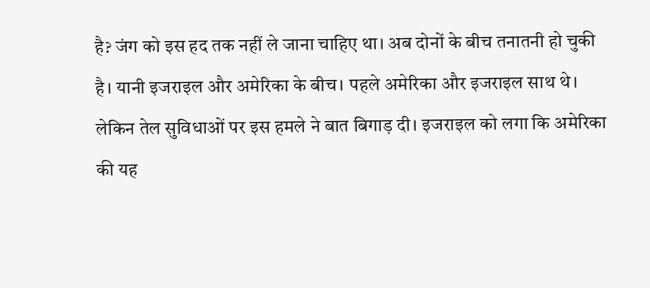है? जंग को इस हद तक नहीं ले जाना चाहिए था। अब दोनों के बीच तनातनी हो चुकी है। यानी इजराइल और अमेरिका के बीच। पहले अमेरिका और इजराइल साथ थे। लेकिन तेल सुविधाओं पर इस हमले ने बात बिगाड़ दी। इजराइल को लगा कि अमेरिका की यह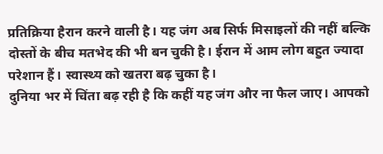प्रतिक्रिया हैरान करने वाली है। यह जंग अब सिर्फ मिसाइलों की नहीं बल्कि दोस्तों के बीच मतभेद की भी बन चुकी है। ईरान में आम लोग बहुत ज्यादा परेशान हैं। स्वास्थ्य को खतरा बढ़ चुका है।
दुनिया भर में चिंता बढ़ रही है कि कहीं यह जंग और ना फैल जाए। आपको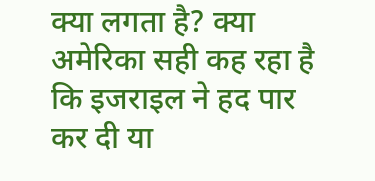क्या लगता है? क्या अमेरिका सही कह रहा है कि इजराइल ने हद पार कर दी या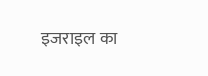इजराइल का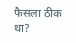फैसला ठीक था?